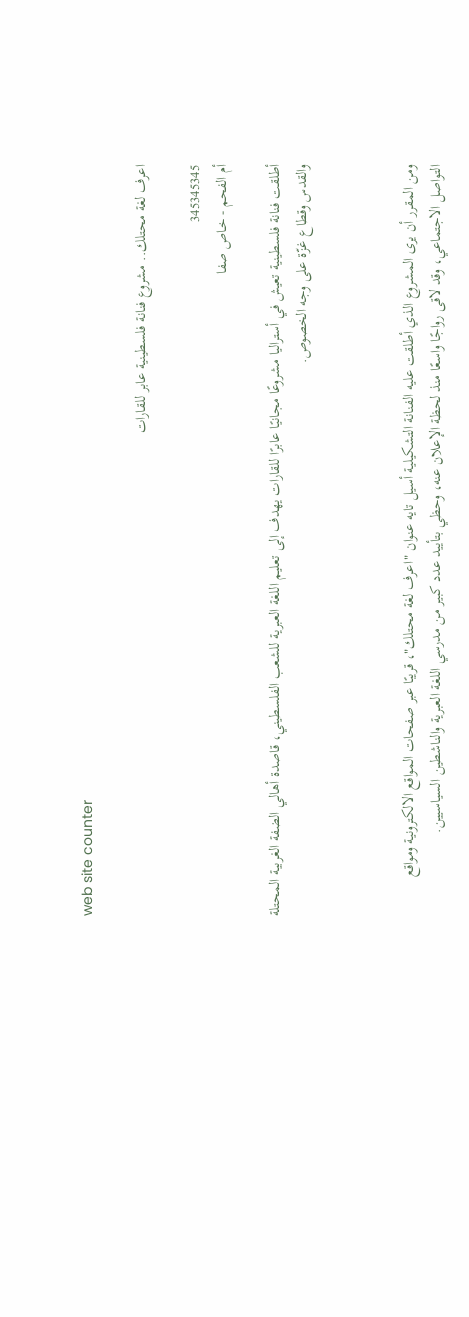web site counter

اعرف لغة محتلك.. مشروع فنانة فلسطينية عابر للقارات

345345345
أم الفحم - خـاص صفا

أطلقت فنانة فلسطينية تعيش في أستراليا مشروعًا مجانيًا عابرًا للقارات يهدف إلى تعليم اللغة العبرية للشعب الفلسطيني، قاصدة أهالي الضفة الغربية المحتلة والقدس وقطاع غزّة على وجه الخصوص.



ومن المقرر أن يرى المشروع الذي أطلقت عليه الفنانة التشكيلية أسيل تايه عنوان "اعرف لغة محتلك"، قريبًا عبر صفحات المواقع الالكترونية ومواقع التواصل الاجتماعي، وقد لاقى رواجًا واسعًا منذ لحظة الإعلان عنه، وحظي بتأييد عدد كبير من مدرسي اللغة العبرية والناشطين السياسيين.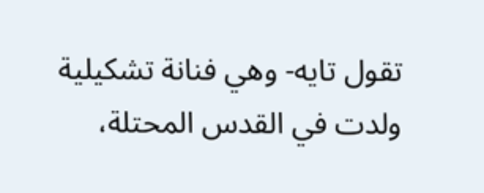تقول تايه- وهي فنانة تشكيلية ولدت في القدس المحتلة،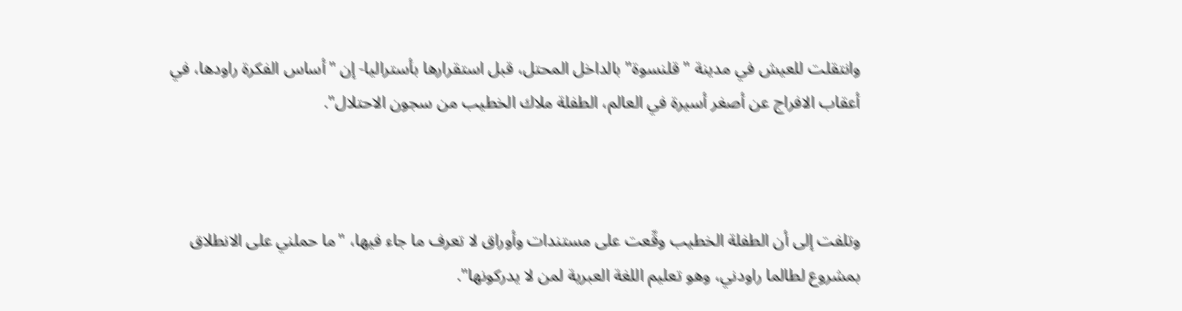وانتقلت للعيش في مدينة " قلنسوة" بالداخل المحتل، قبل استقرارها بأستراليا- إن "أساس الفكرة راودها، في أعقاب الافراج عن أصغر أسيرة في العالم، الطفلة ملاك الخطيب من سجون الاحتلال".



وتلفت إلى أن الطفلة الخطيب وقّعت على مستندات وأوراق لا تعرف ما جاء فيها، "ما حملني على الانطلاق بمشروع لطالما راودني، وهو تعليم اللغة العبرية لمن لا يدركونها".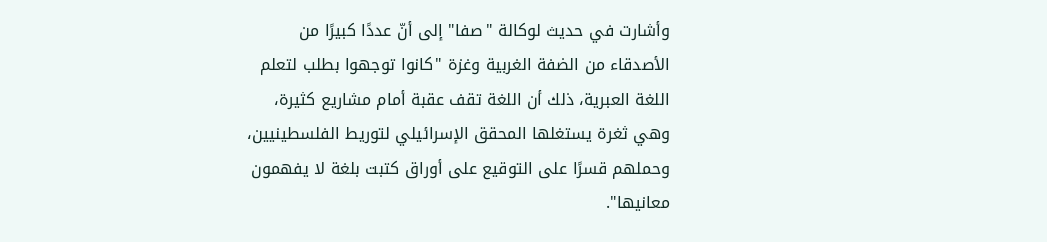وأشارت في حديث لوكالة "صفا" إلى أنّ عددًا كبيرًا من الأصدقاء من الضفة الغربية وغزة "كانوا توجهوا بطلب لتعلم اللغة العبرية، ذلك أن اللغة تقف عقبة أمام مشاريع كثيرة، وهي ثغرة يستغلها المحقق الإسرائيلي لتوريط الفلسطينيين، وحملهم قسرًا على التوقيع على أوراق كتبت بلغة لا يفهمون معانيها".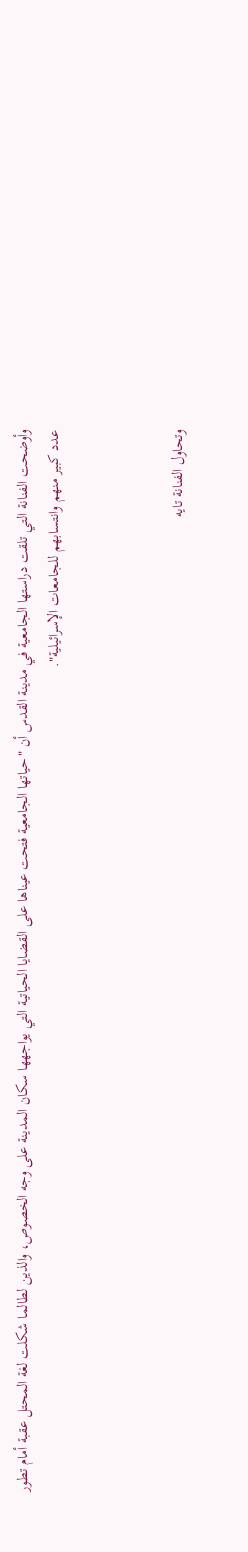وأوضحت الفنانة التي تلقت دراستها الجامعية في مدينة القدس أن "حياتها الجامعية فتحت عيناها على القضايا الحياتية التي يواجهها سكان المدينة على وجه الخصوص، والذين لطالما شكلت لغة المحتل عقبة أمام تطور عدد كبير منهم وانتسابهم للجامعات الإسرائيلية".



وتحاول الفنانة تايه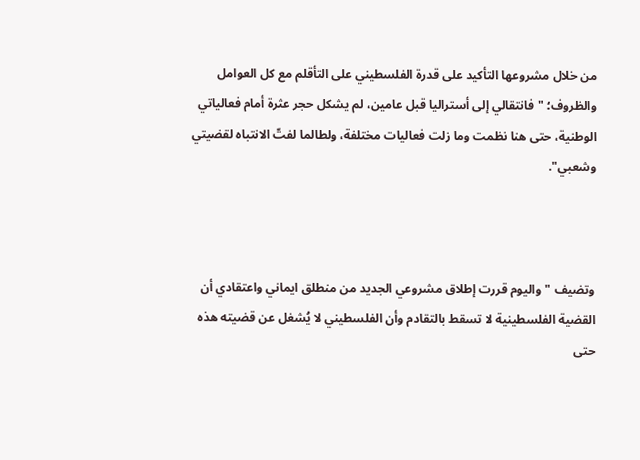من خلال مشروعها التأكيد على قدرة الفلسطيني على التأقلم مع كل العوامل والظروف؛ "فانتقالي إلى أستراليا قبل عامين، لم يشكل حجر عثرة أمام فعالياتي الوطنية، حتى هنا نظمت وما زلت فعاليات مختلفة، ولطالما لفتّ الانتباه لقضيتي وشعبي".



وتضيف "واليوم قررت إطلاق مشروعي الجديد من منطلق ايماني واعتقادي أن القضية الفلسطينية لا تسقط بالتقادم وأن الفلسطيني لا يُشغل عن قضيته هذه حتى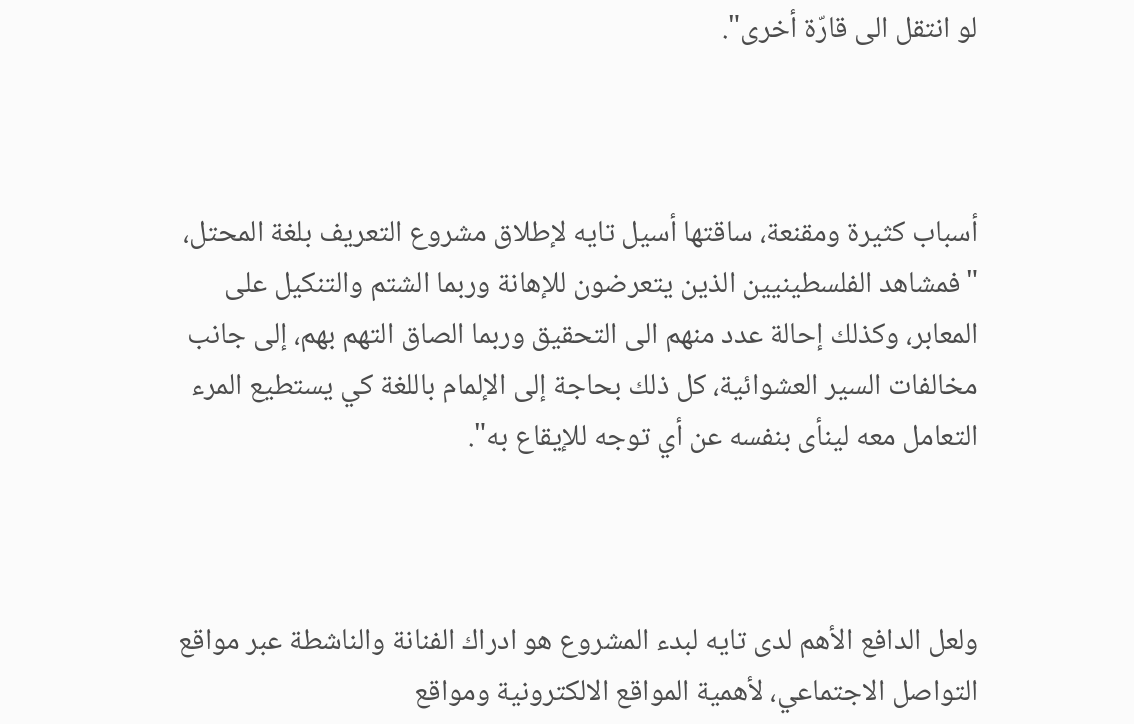لو انتقل الى قارّة أخرى".



أسباب كثيرة ومقنعة، ساقتها أسيل تايه لإطلاق مشروع التعريف بلغة المحتل، "فمشاهد الفلسطينيين الذين يتعرضون للإهانة وربما الشتم والتنكيل على المعابر، وكذلك إحالة عدد منهم الى التحقيق وربما الصاق التهم بهم، إلى جانب مخالفات السير العشوائية، كل ذلك بحاجة إلى الإلمام باللغة كي يستطيع المرء التعامل معه لينأى بنفسه عن أي توجه للإيقاع به".



ولعل الدافع الأهم لدى تايه لبدء المشروع هو ادراك الفنانة والناشطة عبر مواقع التواصل الاجتماعي، لأهمية المواقع الالكترونية ومواقع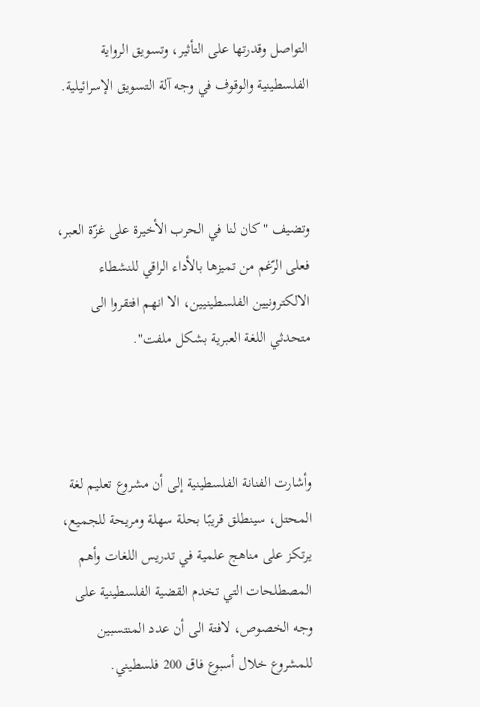التواصل وقدرتها على التأثير، وتسويق الرواية الفلسطينية والوقوف في وجه آلة التسويق الإسرائيلية.



وتضيف "كان لنا في الحرب الأخيرة على غزّة العبر، فعلى الرّغم من تميزها بالأداء الراقي للنشطاء الالكترونيين الفلسطينيين، الا انهم افتقروا الى متحدثي اللغة العبرية بشكل ملفت".



وأشارت الفنانة الفلسطينية إلى أن مشروع تعليم لغة المحتل، سينطلق قريبًا بحلة سهلة ومريحة للجميع، يرتكز على مناهج علمية في تدريس اللغات وأهم المصطلحات التي تخدم القضية الفلسطينية على وجه الخصوص، لافتة الى أن عدد المنتسبين للمشروع خلال أسبوع فاق 200 فلسطيني.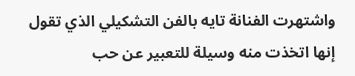واشتهرت الفنانة تايه بالفن التشكيلي الذي تقول إنها اتخذت منه وسيلة للتعبير عن حب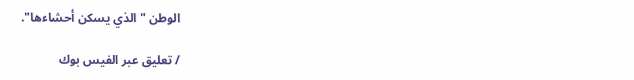الوطن "الذي يسكن أحشاءها".

/ تعليق عبر الفيس بوك